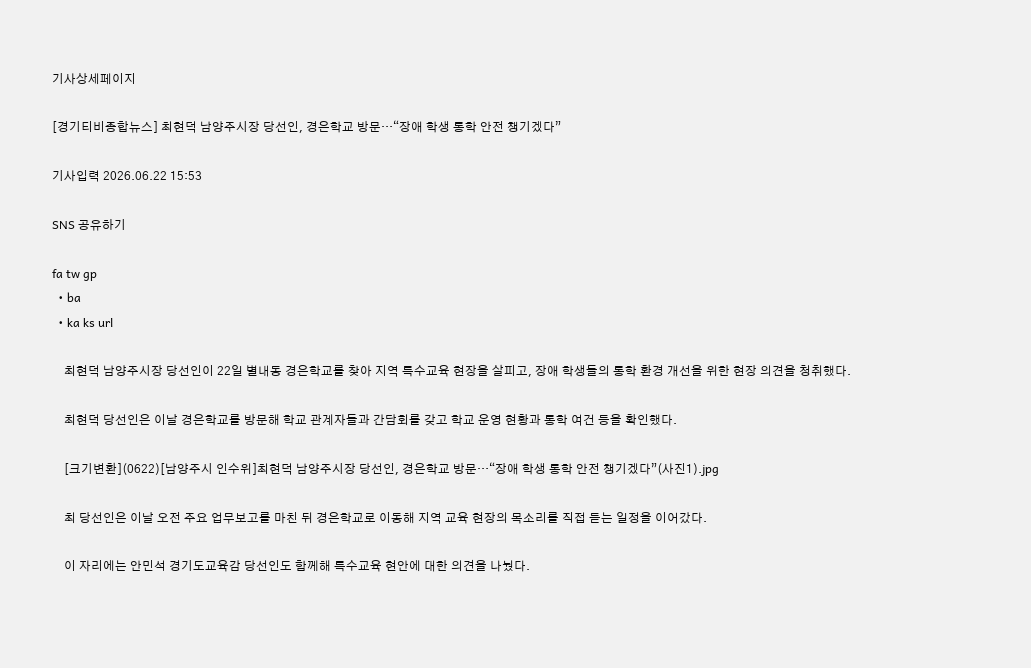기사상세페이지

[경기티비종합뉴스] 최현덕 남양주시장 당선인, 경은학교 방문…“장애 학생 통학 안전 챙기겠다”

기사입력 2026.06.22 15:53

SNS 공유하기

fa tw gp
  • ba
  • ka ks url

    최현덕 남양주시장 당선인이 22일 별내동 경은학교를 찾아 지역 특수교육 현장을 살피고, 장애 학생들의 통학 환경 개선을 위한 현장 의견을 청취했다.

    최현덕 당선인은 이날 경은학교를 방문해 학교 관계자들과 간담회를 갖고 학교 운영 현황과 통학 여건 등을 확인했다.

    [크기변환](0622)[남양주시 인수위]최현덕 남양주시장 당선인, 경은학교 방문…“장애 학생 통학 안전 챙기겠다”(사진1).jpg

    최 당선인은 이날 오전 주요 업무보고를 마친 뒤 경은학교로 이동해 지역 교육 현장의 목소리를 직접 듣는 일정을 이어갔다.

    이 자리에는 안민석 경기도교육감 당선인도 함께해 특수교육 현안에 대한 의견을 나눴다.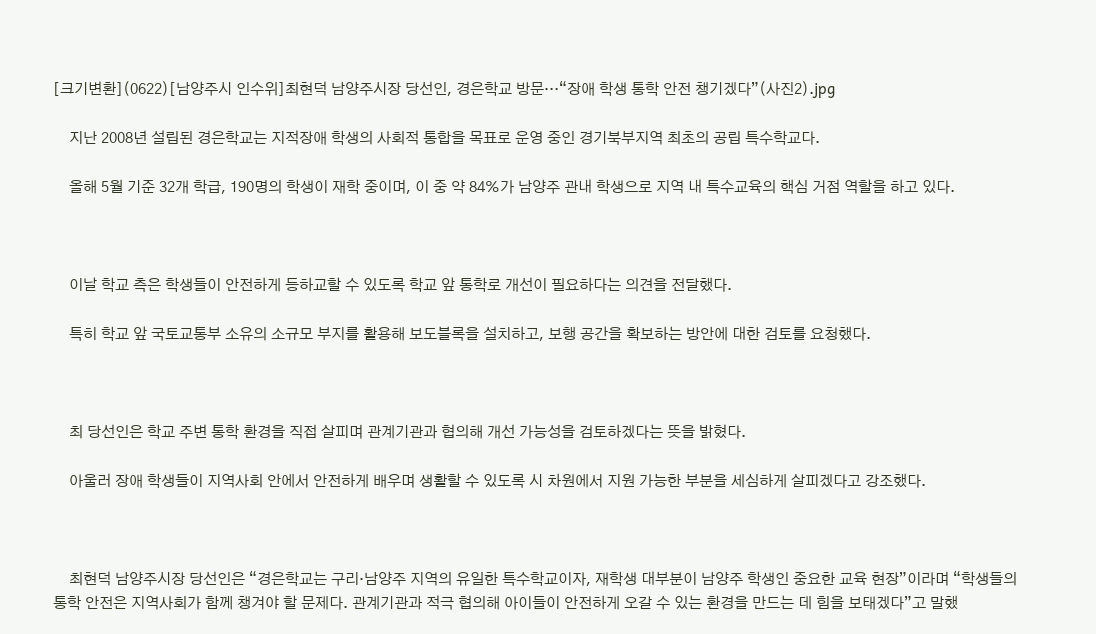[크기변환](0622)[남양주시 인수위]최현덕 남양주시장 당선인, 경은학교 방문…“장애 학생 통학 안전 챙기겠다”(사진2).jpg

    지난 2008년 설립된 경은학교는 지적장애 학생의 사회적 통합을 목표로 운영 중인 경기북부지역 최초의 공립 특수학교다.

    올해 5월 기준 32개 학급, 190명의 학생이 재학 중이며, 이 중 약 84%가 남양주 관내 학생으로 지역 내 특수교육의 핵심 거점 역할을 하고 있다.



    이날 학교 측은 학생들이 안전하게 등하교할 수 있도록 학교 앞 통학로 개선이 필요하다는 의견을 전달했다.

    특히 학교 앞 국토교통부 소유의 소규모 부지를 활용해 보도블록을 설치하고, 보행 공간을 확보하는 방안에 대한 검토를 요청했다.



    최 당선인은 학교 주변 통학 환경을 직접 살피며 관계기관과 협의해 개선 가능성을 검토하겠다는 뜻을 밝혔다.

    아울러 장애 학생들이 지역사회 안에서 안전하게 배우며 생활할 수 있도록 시 차원에서 지원 가능한 부분을 세심하게 살피겠다고 강조했다.



    최현덕 남양주시장 당선인은 “경은학교는 구리·남양주 지역의 유일한 특수학교이자, 재학생 대부분이 남양주 학생인 중요한 교육 현장”이라며 “학생들의 통학 안전은 지역사회가 함께 챙겨야 할 문제다. 관계기관과 적극 협의해 아이들이 안전하게 오갈 수 있는 환경을 만드는 데 힘을 보태겠다”고 말했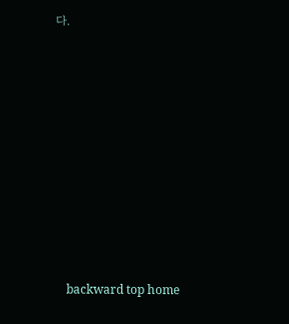다.









    backward top home